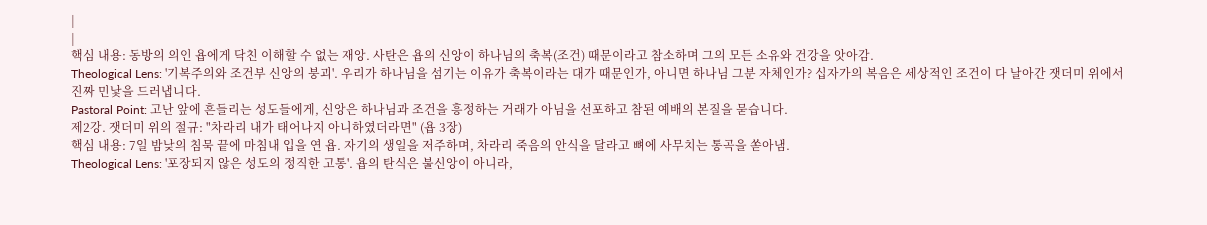|
|
핵심 내용: 동방의 의인 욥에게 닥친 이해할 수 없는 재앙. 사탄은 욥의 신앙이 하나님의 축복(조건) 때문이라고 참소하며 그의 모든 소유와 건강을 앗아감.
Theological Lens: '기복주의와 조건부 신앙의 붕괴'. 우리가 하나님을 섬기는 이유가 축복이라는 대가 때문인가, 아니면 하나님 그분 자체인가? 십자가의 복음은 세상적인 조건이 다 날아간 잿더미 위에서 진짜 민낯을 드러냅니다.
Pastoral Point: 고난 앞에 흔들리는 성도들에게, 신앙은 하나님과 조건을 흥정하는 거래가 아님을 선포하고 참된 예배의 본질을 묻습니다.
제2강. 잿더미 위의 절규: "차라리 내가 태어나지 아니하였더라면" (욥 3장)
핵심 내용: 7일 밤낮의 침묵 끝에 마침내 입을 연 욥. 자기의 생일을 저주하며, 차라리 죽음의 안식을 달라고 뼈에 사무치는 통곡을 쏟아냄.
Theological Lens: '포장되지 않은 성도의 정직한 고통'. 욥의 탄식은 불신앙이 아니라,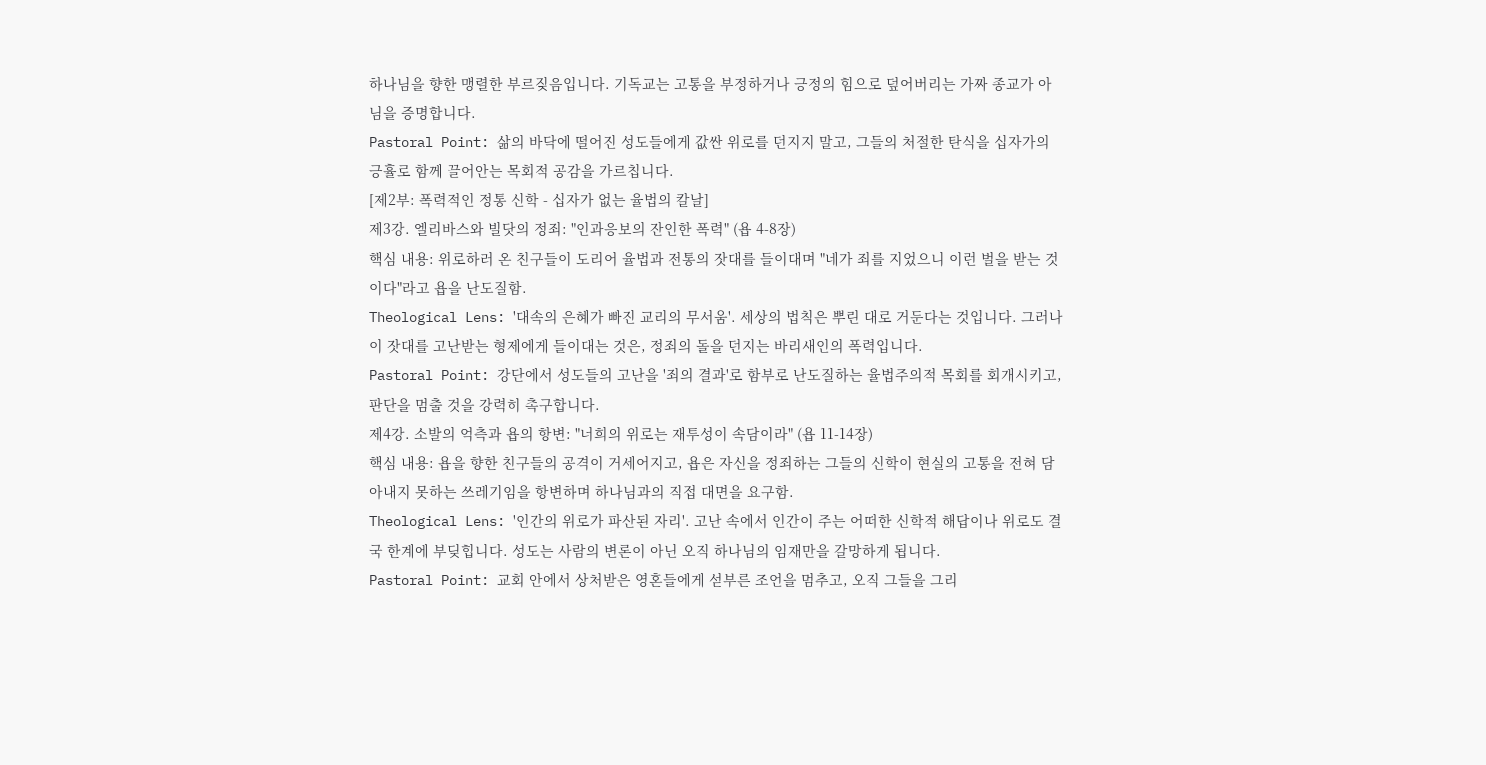하나님을 향한 맹렬한 부르짖음입니다. 기독교는 고통을 부정하거나 긍정의 힘으로 덮어버리는 가짜 종교가 아님을 증명합니다.
Pastoral Point: 삶의 바닥에 떨어진 성도들에게 값싼 위로를 던지지 말고, 그들의 처절한 탄식을 십자가의 긍휼로 함께 끌어안는 목회적 공감을 가르칩니다.
[제2부: 폭력적인 정통 신학 - 십자가 없는 율법의 칼날]
제3강. 엘리바스와 빌닷의 정죄: "인과응보의 잔인한 폭력" (욥 4-8장)
핵심 내용: 위로하러 온 친구들이 도리어 율법과 전통의 잣대를 들이대며 "네가 죄를 지었으니 이런 벌을 받는 것이다"라고 욥을 난도질함.
Theological Lens: '대속의 은혜가 빠진 교리의 무서움'. 세상의 법칙은 뿌린 대로 거둔다는 것입니다. 그러나 이 잣대를 고난받는 형제에게 들이대는 것은, 정죄의 돌을 던지는 바리새인의 폭력입니다.
Pastoral Point: 강단에서 성도들의 고난을 '죄의 결과'로 함부로 난도질하는 율법주의적 목회를 회개시키고, 판단을 멈출 것을 강력히 촉구합니다.
제4강. 소발의 억측과 욥의 항변: "너희의 위로는 재투성이 속담이라" (욥 11-14장)
핵심 내용: 욥을 향한 친구들의 공격이 거세어지고, 욥은 자신을 정죄하는 그들의 신학이 현실의 고통을 전혀 담아내지 못하는 쓰레기임을 항변하며 하나님과의 직접 대면을 요구함.
Theological Lens: '인간의 위로가 파산된 자리'. 고난 속에서 인간이 주는 어떠한 신학적 해답이나 위로도 결국 한계에 부딪힙니다. 성도는 사람의 변론이 아닌 오직 하나님의 임재만을 갈망하게 됩니다.
Pastoral Point: 교회 안에서 상처받은 영혼들에게 섣부른 조언을 멈추고, 오직 그들을 그리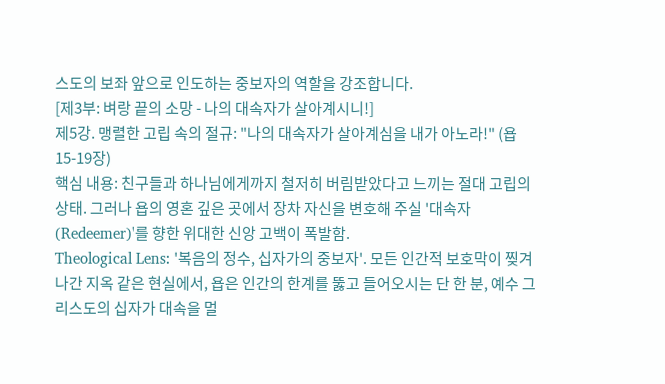스도의 보좌 앞으로 인도하는 중보자의 역할을 강조합니다.
[제3부: 벼랑 끝의 소망 - 나의 대속자가 살아계시니!]
제5강. 맹렬한 고립 속의 절규: "나의 대속자가 살아계심을 내가 아노라!" (욥 15-19장)
핵심 내용: 친구들과 하나님에게까지 철저히 버림받았다고 느끼는 절대 고립의 상태. 그러나 욥의 영혼 깊은 곳에서 장차 자신을 변호해 주실 '대속자(Redeemer)'를 향한 위대한 신앙 고백이 폭발함.
Theological Lens: '복음의 정수, 십자가의 중보자'. 모든 인간적 보호막이 찢겨나간 지옥 같은 현실에서, 욥은 인간의 한계를 뚫고 들어오시는 단 한 분, 예수 그리스도의 십자가 대속을 멀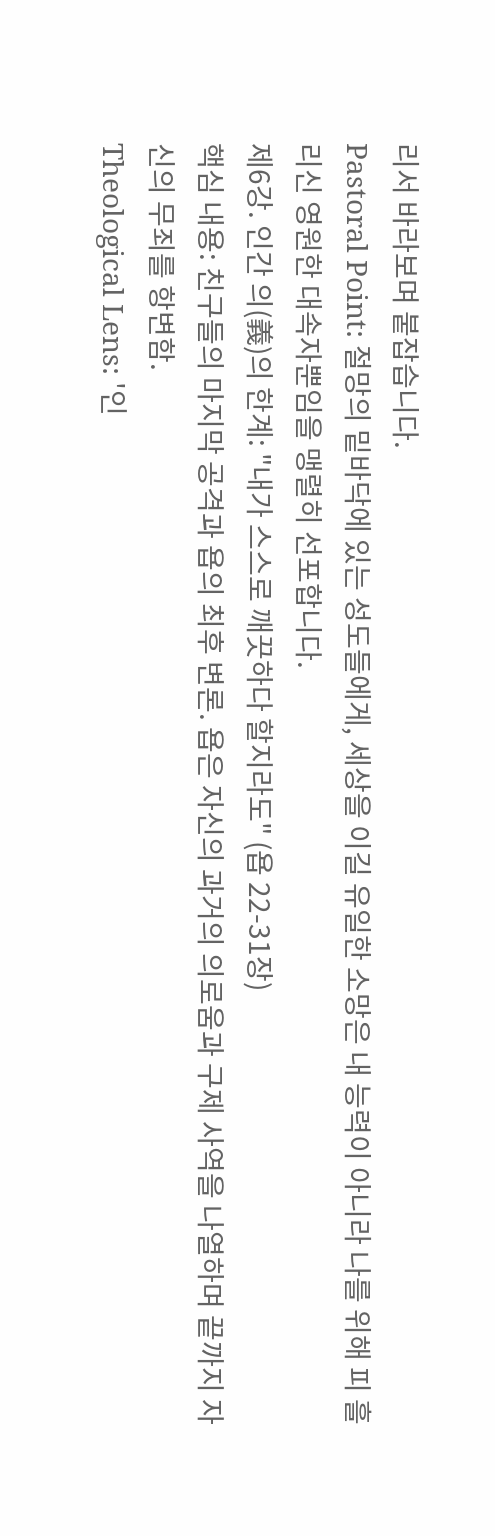리서 바라보며 붙잡습니다.
Pastoral Point: 절망의 밑바닥에 있는 성도들에게, 세상을 이길 유일한 소망은 내 능력이 아니라 나를 위해 피 흘리신 영원한 대속자뿐임을 맹렬히 선포합니다.
제6강. 인간 의(義)의 한계: "내가 스스로 깨끗하다 할지라도" (욥 22-31장)
핵심 내용: 친구들의 마지막 공격과 욥의 최후 변론. 욥은 자신의 과거의 의로움과 구제 사역을 나열하며 끝까지 자신의 무죄를 항변함.
Theological Lens: '인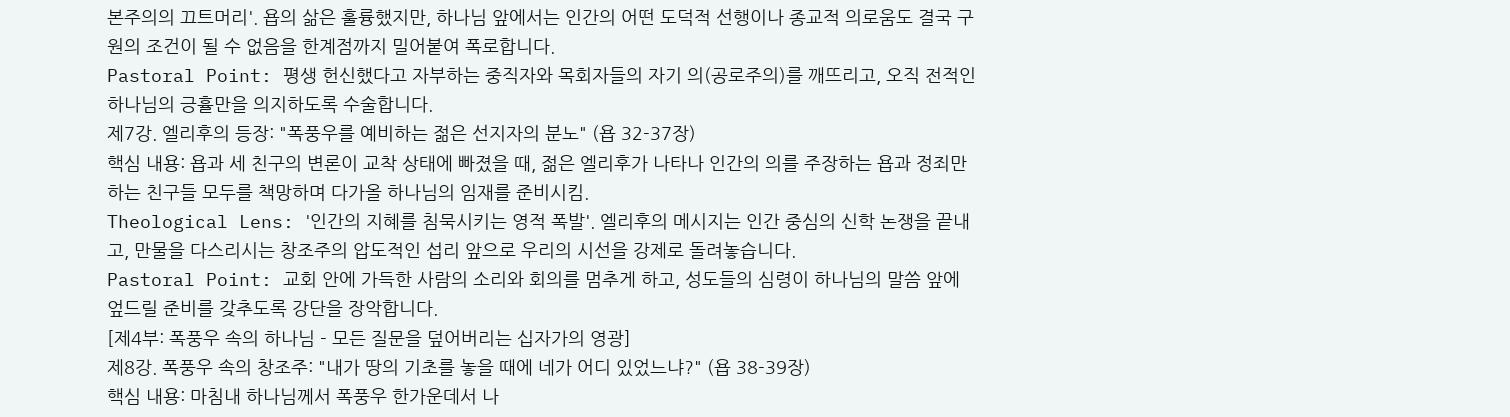본주의의 끄트머리'. 욥의 삶은 훌륭했지만, 하나님 앞에서는 인간의 어떤 도덕적 선행이나 종교적 의로움도 결국 구원의 조건이 될 수 없음을 한계점까지 밀어붙여 폭로합니다.
Pastoral Point: 평생 헌신했다고 자부하는 중직자와 목회자들의 자기 의(공로주의)를 깨뜨리고, 오직 전적인 하나님의 긍휼만을 의지하도록 수술합니다.
제7강. 엘리후의 등장: "폭풍우를 예비하는 젊은 선지자의 분노" (욥 32-37장)
핵심 내용: 욥과 세 친구의 변론이 교착 상태에 빠졌을 때, 젊은 엘리후가 나타나 인간의 의를 주장하는 욥과 정죄만 하는 친구들 모두를 책망하며 다가올 하나님의 임재를 준비시킴.
Theological Lens: '인간의 지혜를 침묵시키는 영적 폭발'. 엘리후의 메시지는 인간 중심의 신학 논쟁을 끝내고, 만물을 다스리시는 창조주의 압도적인 섭리 앞으로 우리의 시선을 강제로 돌려놓습니다.
Pastoral Point: 교회 안에 가득한 사람의 소리와 회의를 멈추게 하고, 성도들의 심령이 하나님의 말씀 앞에 엎드릴 준비를 갖추도록 강단을 장악합니다.
[제4부: 폭풍우 속의 하나님 - 모든 질문을 덮어버리는 십자가의 영광]
제8강. 폭풍우 속의 창조주: "내가 땅의 기초를 놓을 때에 네가 어디 있었느냐?" (욥 38-39장)
핵심 내용: 마침내 하나님께서 폭풍우 한가운데서 나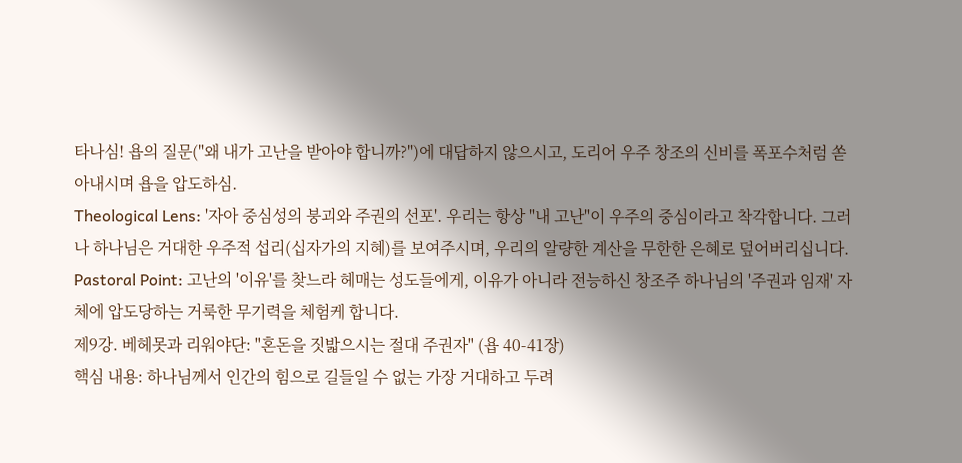타나심! 욥의 질문("왜 내가 고난을 받아야 합니까?")에 대답하지 않으시고, 도리어 우주 창조의 신비를 폭포수처럼 쏟아내시며 욥을 압도하심.
Theological Lens: '자아 중심성의 붕괴와 주권의 선포'. 우리는 항상 "내 고난"이 우주의 중심이라고 착각합니다. 그러나 하나님은 거대한 우주적 섭리(십자가의 지혜)를 보여주시며, 우리의 알량한 계산을 무한한 은혜로 덮어버리십니다.
Pastoral Point: 고난의 '이유'를 찾느라 헤매는 성도들에게, 이유가 아니라 전능하신 창조주 하나님의 '주권과 임재' 자체에 압도당하는 거룩한 무기력을 체험케 합니다.
제9강. 베헤못과 리워야단: "혼돈을 짓밟으시는 절대 주권자" (욥 40-41장)
핵심 내용: 하나님께서 인간의 힘으로 길들일 수 없는 가장 거대하고 두려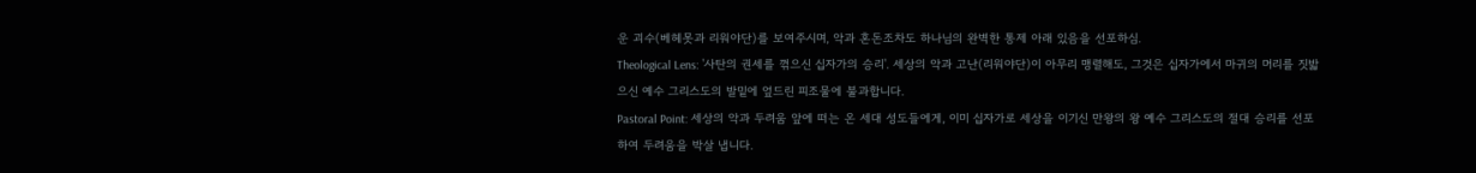운 괴수(베헤못과 리워야단)를 보여주시며, 악과 혼돈조차도 하나님의 완벽한 통제 아래 있음을 선포하심.
Theological Lens: '사탄의 권세를 꺾으신 십자가의 승리'. 세상의 악과 고난(리워야단)이 아무리 맹렬해도, 그것은 십자가에서 마귀의 머리를 짓밟으신 예수 그리스도의 발밑에 엎드린 피조물에 불과합니다.
Pastoral Point: 세상의 악과 두려움 앞에 떠는 온 세대 성도들에게, 이미 십자가로 세상을 이기신 만왕의 왕 예수 그리스도의 절대 승리를 선포하여 두려움을 박살 냅니다.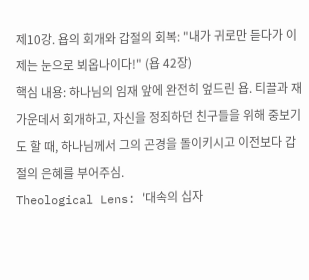제10강. 욥의 회개와 갑절의 회복: "내가 귀로만 듣다가 이제는 눈으로 뵈옵나이다!" (욥 42장)
핵심 내용: 하나님의 임재 앞에 완전히 엎드린 욥. 티끌과 재 가운데서 회개하고, 자신을 정죄하던 친구들을 위해 중보기도 할 때, 하나님께서 그의 곤경을 돌이키시고 이전보다 갑절의 은혜를 부어주심.
Theological Lens: '대속의 십자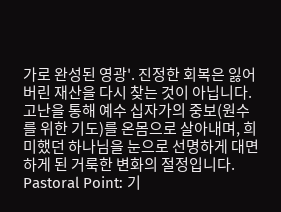가로 완성된 영광'. 진정한 회복은 잃어버린 재산을 다시 찾는 것이 아닙니다. 고난을 통해 예수 십자가의 중보(원수를 위한 기도)를 온몸으로 살아내며, 희미했던 하나님을 눈으로 선명하게 대면하게 된 거룩한 변화의 절정입니다.
Pastoral Point: 기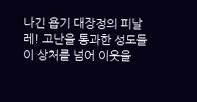나긴 욥기 대장정의 피날레! 고난을 통과한 성도들이 상처를 넘어 이웃을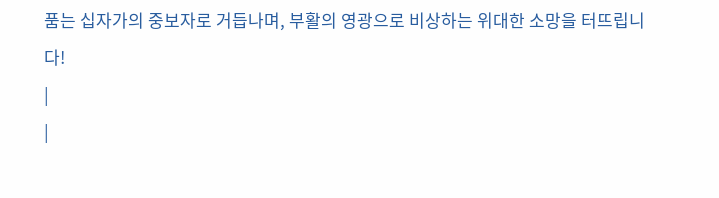품는 십자가의 중보자로 거듭나며, 부활의 영광으로 비상하는 위대한 소망을 터뜨립니다!
|
|